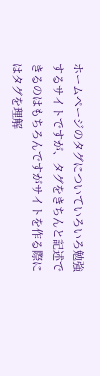ホームページのタグについていろいろ勉強するサイトですが、タグをきちんと記述できるのはもちろんですがサイトを作る際にはタグを理解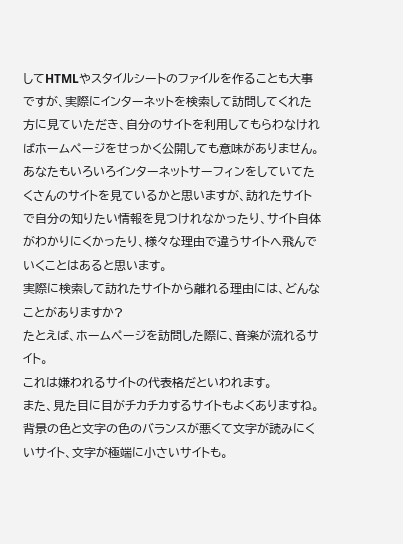してHTMLやスタイルシートのファイルを作ることも大事ですが、実際にインターネットを検索して訪問してくれた方に見ていただき、自分のサイトを利用してもらわなければホームページをせっかく公開しても意味がありません。
あなたもいろいろインターネットサーフィンをしていてたくさんのサイトを見ているかと思いますが、訪れたサイトで自分の知りたい情報を見つけれなかったり、サイト自体がわかりにくかったり、様々な理由で違うサイトへ飛んでいくことはあると思います。
実際に検索して訪れたサイトから離れる理由には、どんなことがありますか?
たとえば、ホームページを訪問した際に、音楽が流れるサイト。
これは嫌われるサイトの代表格だといわれます。
また、見た目に目がチカチカするサイトもよくありますね。
背景の色と文字の色のバランスが悪くて文字が読みにくいサイト、文字が極端に小さいサイトも。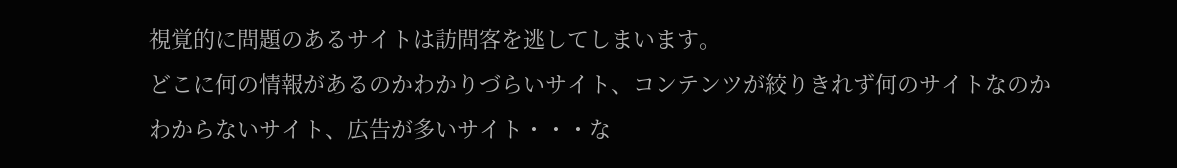視覚的に問題のあるサイトは訪問客を逃してしまいます。
どこに何の情報があるのかわかりづらいサイト、コンテンツが絞りきれず何のサイトなのかわからないサイト、広告が多いサイト・・・な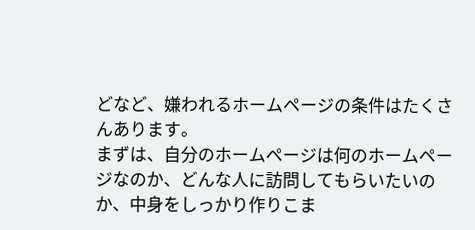どなど、嫌われるホームページの条件はたくさんあります。
まずは、自分のホームページは何のホームページなのか、どんな人に訪問してもらいたいのか、中身をしっかり作りこま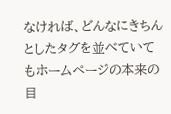なければ、どんなにきちんとしたタグを並べていてもホームページの本来の目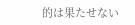的は果たせない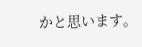かと思います。